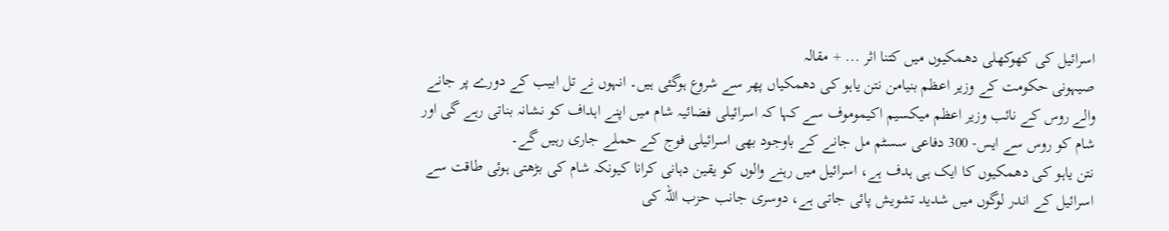اسرائیل کی کھوکھلی دھمکیوں میں کتنا اثر ... + مقالہ
صیہونی حکومت کے وزیر اعظم بنیامن نتن یاہو کی دھمکیاں پھر سے شروع ہوگئی ہیں۔ انہوں نے تل ابیب کے دورے پر جانے والے روس کے نائب وزیر اعظم میکسیم اکیموموف سے کہا کہ اسرائیلی فضائیہ شام میں اپنے اہداف کو نشانہ بناتی رہے گی اور شام کو روس سے ایس- 300 دفاعی سسٹم مل جانے کے باوجود بھی اسرائیلی فوج کے حملے جاری رہیں گے۔
نتن یاہو کی دھمکیوں کا ایک ہی ہدف ہے، اسرائیل میں رہنے والوں کو یقین دہانی کرانا کیونکہ شام کی بڑھتی ہوئی طاقت سے اسرائیل کے اندر لوگوں میں شدید تشویش پائی جاتی ہے، دوسری جانب حزب اللہ کی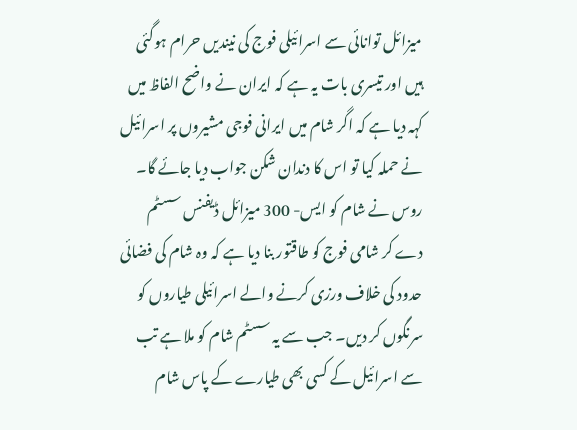میزائل توانائی سے اسرائیلی فوج کی نیندیں حرام ہوگئی ہیں اور تیسری بات یہ ہے کہ ایران نے واضح الفاظ میں کہہ دیا ہے کہ اگر شام میں ایرانی فوجی مشیروں پر اسرائیل نے حملہ کیا تو اس کا دندان شکن جواب دیا جائے گا۔
روس نے شام کو ایس- 300 میزائل ڈیفنس سسٹم دے کر شامی فوج کو طاقتور بنا دیا ہے کہ وہ شام کی فضائی حدود کی خلاف ورزی کرنے والے اسرائیلی طیاروں کو سرنگوں کر دیں۔ جب سے یہ سسٹم شام کو ملا ہے تب سے اسرائیل کے کسی بھی طیارے کے پاس شام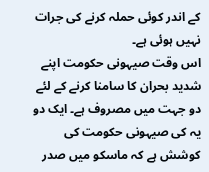کے اندر کوئی حملہ کرنے کی جرات نہیں ہوئی ہے۔
اس وقت صیہونی حکومت اپنے شدید بحران کا سامنا کرنے کے لئے دو جہت میں مصروف ہے۔ ایک دو یہ کی صیہونی حکومت کی کوشش ہے کہ ماسکو میں صدر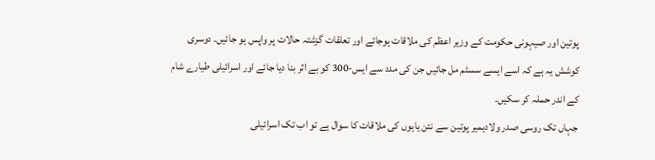پوتین اور صیہونی حکومت کے وزیر اعظم کی ملاقات ہوجائے اور تعلقات گزشتہ حالات پر واپس ہو جائیں۔ دوسری کوشش یہ ہے کہ اسے ایسے سسٹم مل جائیں جن کی مدد سے ایس-300 کو بے اثر بنا دیا جائے اور اسرائیلی طیارے شام کے اندر حملہ کر سکیں۔
جہاں تک روسی صدر ولادیمیر پوتین سے نتن یاہوں کی ملاقات کا سوال ہے تو اب تک اسرائیلی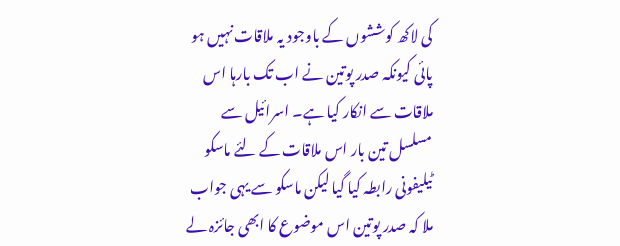کی لاکھ کوششوں کے باوجود یہ ملاقات نہیں ہو پائی کیونکہ صدر پوتین نے اب تک بارہا اس ملاقات سے انکار کیا ہے۔ اسرائیل سے مسلسل تین بار اس ملاقات کے لئے ماسکو ٹیلیفونی رابطہ کیا گیا لیکن ماسکو سے یہی جواب ملا کہ صدر پوتین اس موضوع کا ابھی جائزہ لے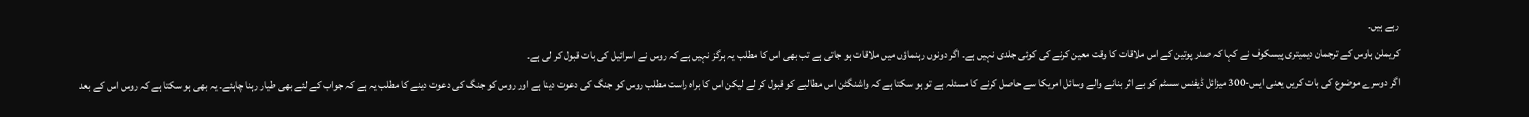رہے ہیں۔
کریملن ہاوس کے ترجمان دیمیتری پیسکوف نے کہا کہ صدر پوتین کے اس ملاقات کا وقت معین کرنے کی کوئی جلدی نہیں ہے۔ اگر دونوں رہنماؤں میں ملاقات ہو جاتی ہے تب بھی اس کا مطلب یہ ہرگز نہیں ہے کہ روس نے اسرائیل کی بات قبول کر لی ہے۔
اگر دوسرے موضوع کی بات کریں یعنی ایس-300 میزائل ڈیفنس سسٹم کو بے اثر بنانے والے وسائل امریکا سے حاصل کرنے کا مسئلہ ہے تو ہو سکتا ہے کہ واشنگٹن اس مطالبے کو قبول کر لے لیکن اس کا براہ راست مطلب روس کو جنگ کی دعوت دینا ہے اور روس کو جنگ کی دعوت دینے کا مطلب یہ ہے کہ جواب کے لئے بھی طیار رہنا چاہئے۔ یہ بھی ہو سکتا ہے کہ روس اس کے بعد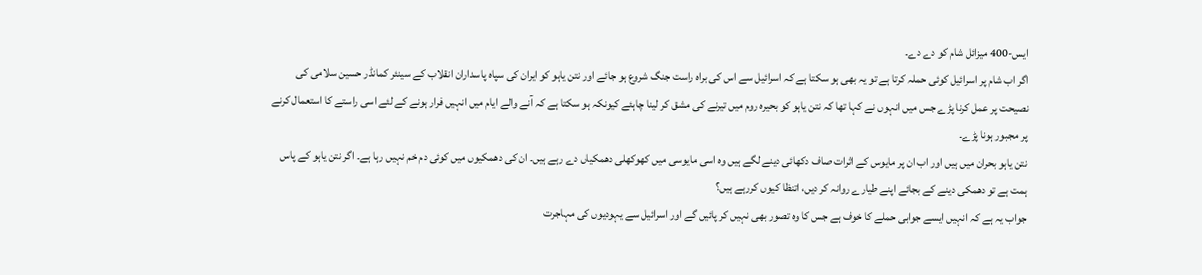ایس-400 میزائل شام کو دے دے۔
اگر اب شام پر اسرائیل کوئی حملہ کرتا ہے تو یہ بھی ہو سکتا ہے کہ اسرائیل سے اس کی براہ راست جنگ شروع ہو جائے اور نتن یاہو کو ایران کی سپاہ پاسداران انقلاب کے سینئر کمانڈر حسین سلامی کی نصیحت پر عمل کرنا پڑے جس میں انہوں نے کہا تھا کہ نتن یاہو کو بحیرہ روم میں تیرنے کی مشق کر لینا چاہئے کیونکہ ہو سکتا ہے کہ آنے والے ایام میں انہیں فرار ہونے کے لئے اسی راستے کا استعمال کرنے پر مجبور ہونا پڑے۔
نتن یاہو بحران میں ہیں اور اب ان پر مایوس کے اثرات صاف دکھائی دینے لگے ہیں وہ اسی مایوسی میں کھوکھلی دھمکیاں دے رہے ہیں۔ ان کی دھمکیوں میں کوئی دم خم نہیں رہا ہے۔ اگر نتن یاہو کے پاس ہمت ہے تو دھمکی دینے کے بجائے اپنے طیارے روانہ کر دیں، اتنظا کیوں کررہے ہیں؟
جواب یہ ہے کہ انہیں ایسے جوابی حملے کا خوف ہے جس کا وہ تصور بھی نہیں کر پائيں گے اور اسرائیل سے یہودیوں کی مہاجرت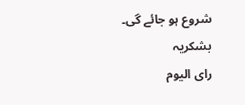شروع ہو جائے گی۔
بشکریہ
رای الیوم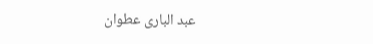عبد الباری عطوان